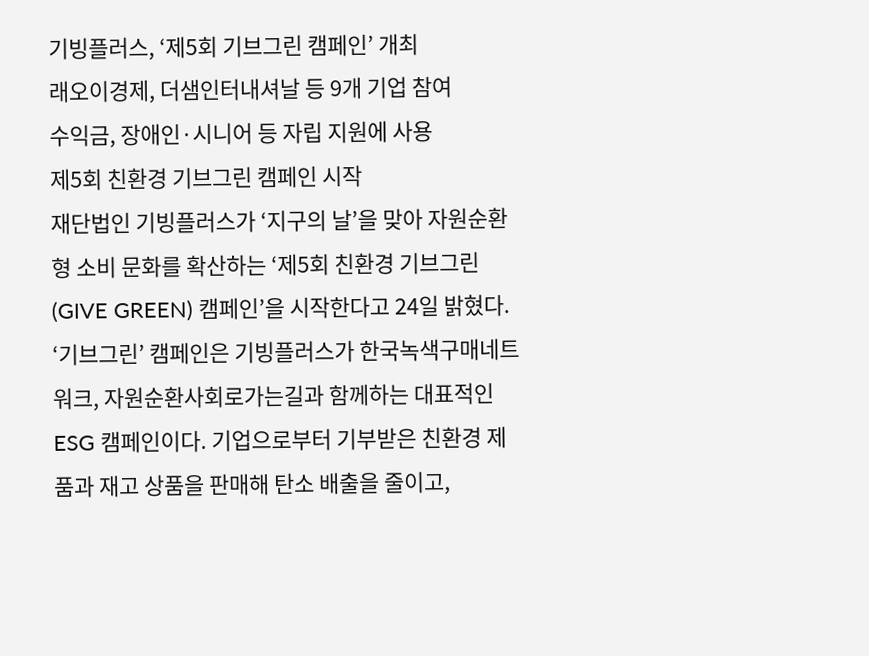기빙플러스, ‘제5회 기브그린 캠페인’ 개최
래오이경제, 더샘인터내셔날 등 9개 기업 참여
수익금, 장애인·시니어 등 자립 지원에 사용
제5회 친환경 기브그린 캠페인 시작
재단법인 기빙플러스가 ‘지구의 날’을 맞아 자원순환형 소비 문화를 확산하는 ‘제5회 친환경 기브그린(GIVE GREEN) 캠페인’을 시작한다고 24일 밝혔다.
‘기브그린’ 캠페인은 기빙플러스가 한국녹색구매네트워크, 자원순환사회로가는길과 함께하는 대표적인 ESG 캠페인이다. 기업으로부터 기부받은 친환경 제품과 재고 상품을 판매해 탄소 배출을 줄이고,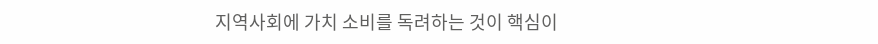지역사회에 가치 소비를 독려하는 것이 핵심이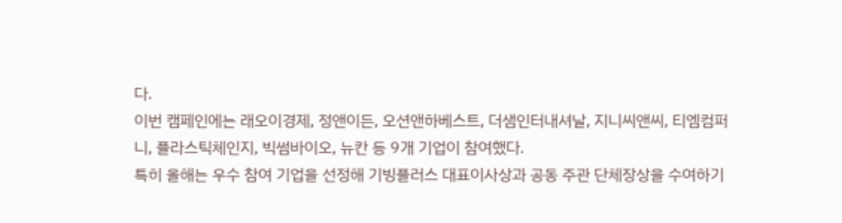다.
이번 캠페인에는 래오이경제, 정앤이든, 오션앤하베스트, 더샘인터내셔날, 지니씨앤씨, 티엠컴퍼니, 플라스틱체인지, 빅썸바이오, 뉴칸 등 9개 기업이 참여했다.
특히 올해는 우수 참여 기업을 선정해 기빙플러스 대표이사상과 공동 주관 단체장상을 수여하기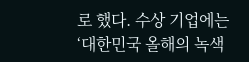로 했다. 수상 기업에는 ‘대한민국 올해의 녹색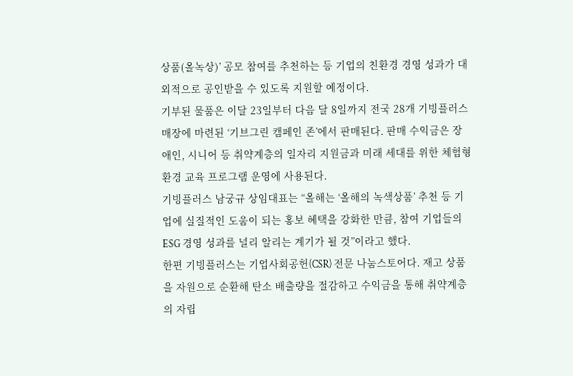상품(올녹상)’ 공모 참여를 추천하는 등 기업의 친환경 경영 성과가 대외적으로 공인받을 수 있도록 지원할 예정이다.
기부된 물품은 이달 23일부터 다음 달 8일까지 전국 28개 기빙플러스 매장에 마련된 ‘기브그린 캠페인 존’에서 판매된다. 판매 수익금은 장애인, 시니어 등 취약계층의 일자리 지원금과 미래 세대를 위한 체험형 환경 교육 프로그램 운영에 사용된다.
기빙플러스 남궁규 상임대표는 “올해는 ‘올해의 녹색상품’ 추천 등 기업에 실질적인 도움이 되는 홍보 혜택을 강화한 만큼, 참여 기업들의 ESG 경영 성과를 널리 알리는 계기가 될 것”이라고 했다.
한편 기빙플러스는 기업사회공헌(CSR) 전문 나눔스토어다. 재고 상품을 자원으로 순환해 탄소 배출량을 절감하고 수익금을 통해 취약계층의 자립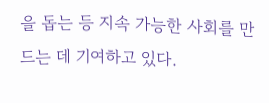을 돕는 등 지속 가능한 사회를 만드는 데 기여하고 있다.